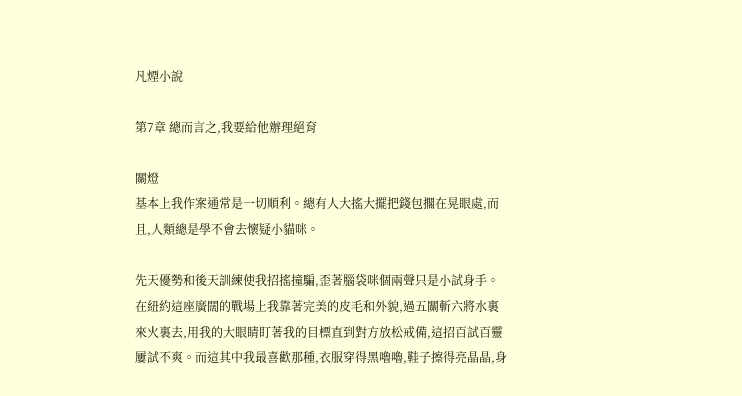凡煙小說

第7章 總而言之,我要給他辦理絕育

關燈
基本上我作案通常是一切順利。總有人大搖大擺把錢包擱在晃眼處,而且,人類總是學不會去懷疑小貓咪。

先天優勢和後天訓練使我招搖撞騙,歪著腦袋咪個兩聲只是小試身手。在紐約這座廣闊的戰場上我靠著完美的皮毛和外貌,過五關斬六將水裏來火裏去,用我的大眼睛盯著我的目標直到對方放松戒備,這招百試百靈屢試不爽。而這其中我最喜歡那種,衣服穿得黑嚕嚕,鞋子擦得亮晶晶,身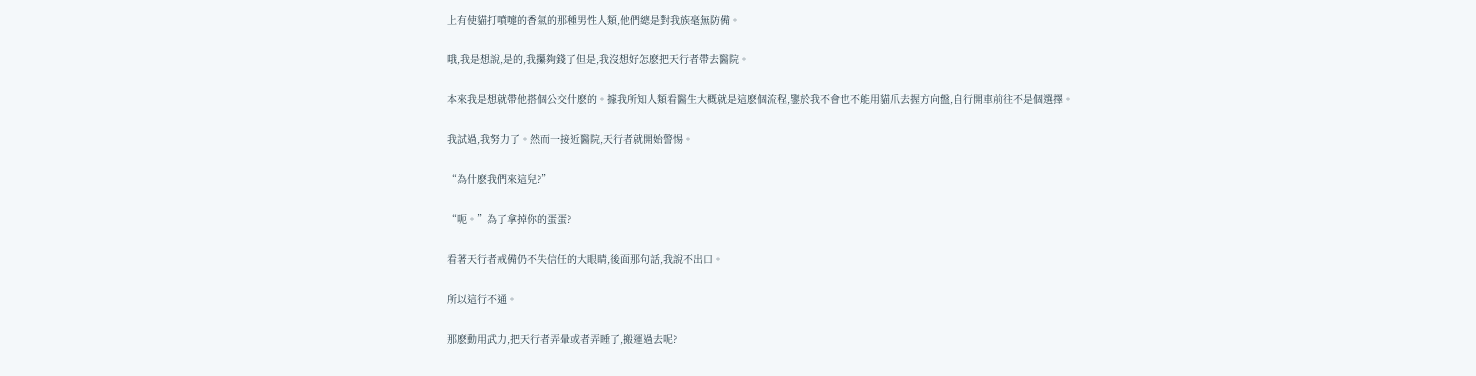上有使貓打噴嚏的香氣的那種男性人類,他們總是對我族毫無防備。

哦,我是想說,是的,我攥夠錢了但是,我沒想好怎麽把天行者帶去醫院。

本來我是想就帶他搭個公交什麽的。據我所知人類看醫生大概就是這麽個流程,鑒於我不會也不能用貓爪去握方向盤,自行開車前往不是個選擇。

我試過,我努力了。然而一接近醫院,天行者就開始警惕。

“為什麽我們來這兒?”

“呃。”為了拿掉你的蛋蛋?

看著天行者戒備仍不失信任的大眼睛,後面那句話,我說不出口。

所以這行不通。

那麽動用武力,把天行者弄暈或者弄睡了,搬運過去呢?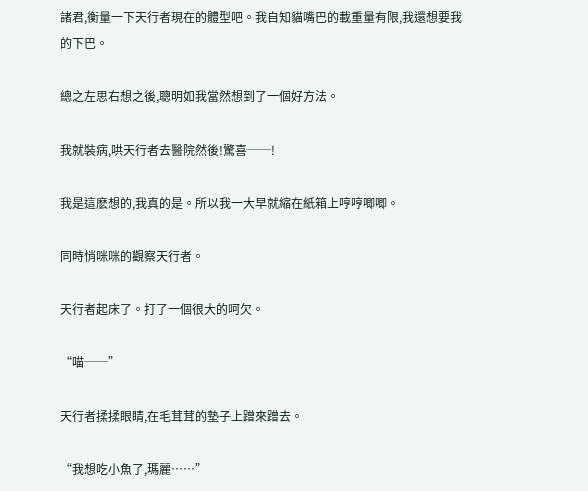諸君,衡量一下天行者現在的體型吧。我自知貓嘴巴的載重量有限,我還想要我的下巴。

總之左思右想之後,聰明如我當然想到了一個好方法。

我就裝病,哄天行者去醫院然後!驚喜──!

我是這麽想的,我真的是。所以我一大早就縮在紙箱上哼哼唧唧。

同時悄咪咪的觀察天行者。

天行者起床了。打了一個很大的呵欠。

“喵──”

天行者揉揉眼睛,在毛茸茸的墊子上蹭來蹭去。

“我想吃小魚了,瑪麗……”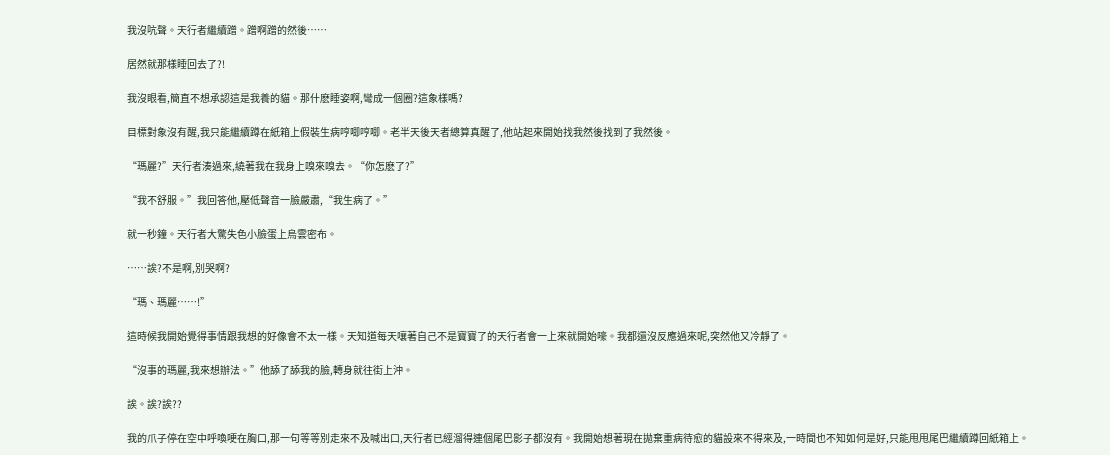我沒吭聲。天行者繼續蹭。蹭啊蹭的然後……

居然就那樣睡回去了?!

我沒眼看,簡直不想承認這是我養的貓。那什麽睡姿啊,彎成一個圈?這象樣嗎?

目標對象沒有醒,我只能繼續蹲在紙箱上假裝生病哼唧哼唧。老半天後天者總算真醒了,他站起來開始找我然後找到了我然後。

“瑪麗?”天行者湊過來,繞著我在我身上嗅來嗅去。“你怎麽了?”

“我不舒服。”我回答他,壓低聲音一臉嚴肅,“我生病了。”

就一秒鐘。天行者大驚失色小臉蛋上烏雲密布。

……誒?不是啊,別哭啊?

“瑪、瑪麗……!”

這時候我開始覺得事情跟我想的好像會不太一樣。天知道每天嚷著自己不是寶寶了的天行者會一上來就開始嚎。我都還沒反應過來呢,突然他又冷靜了。

“沒事的瑪麗,我來想辦法。”他舔了舔我的臉,轉身就往街上沖。

誒。誒?誒??

我的爪子停在空中呼喚哽在胸口,那一句等等別走來不及喊出口,天行者已經溜得連個尾巴影子都沒有。我開始想著現在拋棄重病待愈的貓設來不得來及,一時間也不知如何是好,只能甩甩尾巴繼續蹲回紙箱上。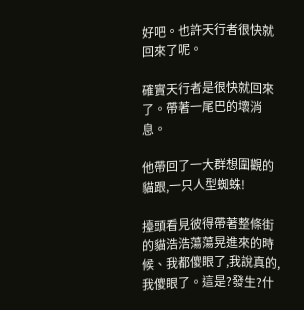好吧。也許天行者很快就回來了呢。

確實天行者是很快就回來了。帶著一尾巴的壞消息。

他帶回了一大群想圍觀的貓跟,一只人型蜘蛛!

擡頭看見彼得帶著整條街的貓浩浩蕩蕩晃進來的時候、我都傻眼了,我說真的,我傻眼了。這是?發生?什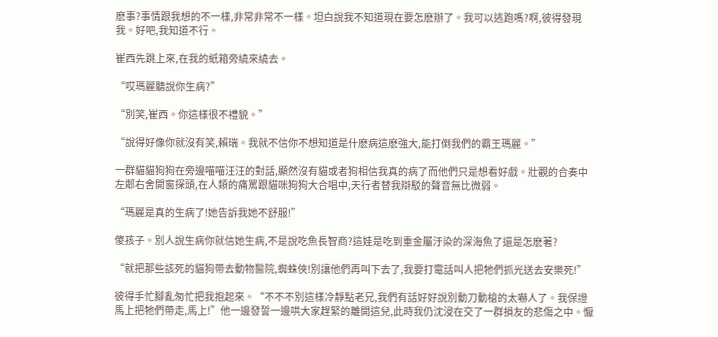麽事?事情跟我想的不一樣,非常非常不一樣。坦白說我不知道現在要怎麽辦了。我可以逃跑嗎?啊,彼得發現我。好吧,我知道不行。

崔西先跳上來,在我的紙箱旁繞來繞去。

“哎瑪麗聽說你生病?”

“別笑,崔西。你這樣很不禮貌。”

“說得好像你就沒有笑,賴瑞。我就不信你不想知道是什麽病這麽強大,能打倒我們的霸王瑪麗。”

一群貓貓狗狗在旁邊喵喵汪汪的對話,顯然沒有貓或者狗相信我真的病了而他們只是想看好戲。壯觀的合奏中左鄰右舍開窗探頭,在人類的痛罵跟貓咪狗狗大合唱中,天行者替我辯駁的聲音無比微弱。

“瑪麗是真的生病了!她告訴我她不舒服!”

傻孩子。別人說生病你就信她生病,不是說吃魚長智商?這娃是吃到重金屬汙染的深海魚了還是怎麽著?

“就把那些該死的貓狗帶去動物醫院,蜘蛛俠!別讓他們再叫下去了,我要打電話叫人把牠們抓光送去安樂死!”

彼得手忙腳亂匆忙把我抱起來。“不不不別這樣冷靜點老兄,我們有話好好說別動刀動槍的太嚇人了。我保證馬上把牠們帶走,馬上!”他一邊發誓一邊哄大家趕緊的離開這兒,此時我仍沈浸在交了一群損友的悲傷之中。懨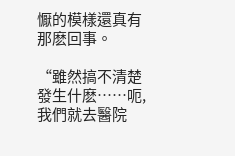懨的模樣還真有那麽回事。

“雖然搞不清楚發生什麽……呃,我們就去醫院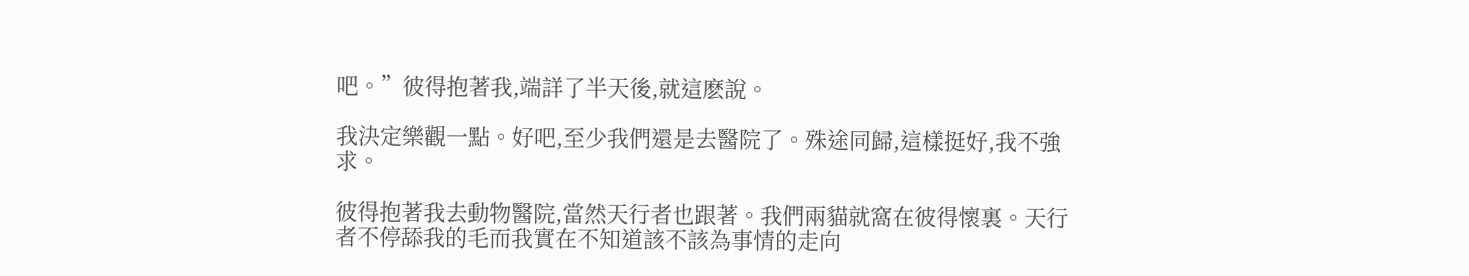吧。”彼得抱著我,端詳了半天後,就這麽說。

我決定樂觀一點。好吧,至少我們還是去醫院了。殊途同歸,這樣挺好,我不強求。

彼得抱著我去動物醫院,當然天行者也跟著。我們兩貓就窩在彼得懷裏。天行者不停舔我的毛而我實在不知道該不該為事情的走向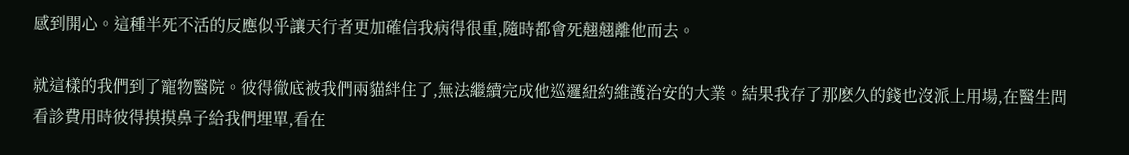感到開心。這種半死不活的反應似乎讓天行者更加確信我病得很重,隨時都會死翹翹離他而去。

就這樣的我們到了寵物醫院。彼得徹底被我們兩貓絆住了,無法繼續完成他巡邏紐約維護治安的大業。結果我存了那麽久的錢也沒派上用場,在醫生問看診費用時彼得摸摸鼻子給我們埋單,看在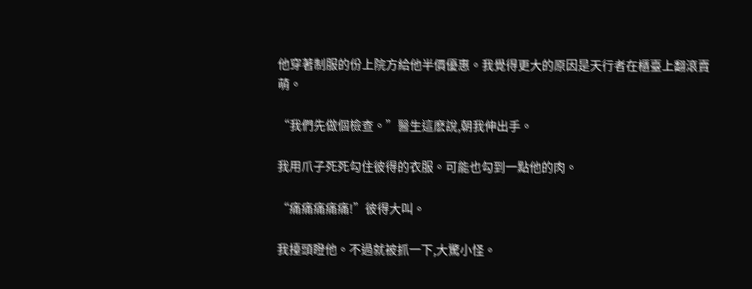他穿著制服的份上院方給他半價優惠。我覺得更大的原因是天行者在櫃臺上翻滾賣萌。

“我們先做個檢查。”醫生這麽說,朝我伸出手。

我用爪子死死勾住彼得的衣服。可能也勾到一點他的肉。

“痛痛痛痛痛!”彼得大叫。

我擡頭瞪他。不過就被抓一下,大驚小怪。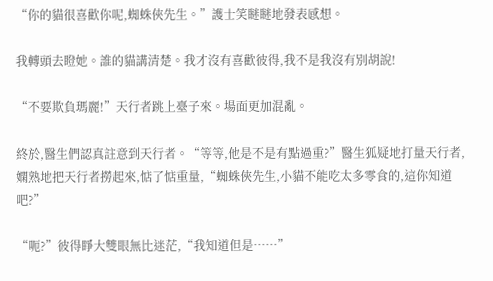“你的貓很喜歡你呢,蜘蛛俠先生。”護士笑瞇瞇地發表感想。

我轉頭去瞪她。誰的貓講清楚。我才沒有喜歡彼得,我不是我沒有別胡說!

“不要欺負瑪麗!”天行者跳上臺子來。場面更加混亂。

終於,醫生們認真註意到天行者。“等等,他是不是有點過重?”醫生狐疑地打量天行者,嫻熟地把天行者撈起來,惦了惦重量,“蜘蛛俠先生,小貓不能吃太多零食的,這你知道吧?”

“呃?”彼得睜大雙眼無比迷茫,“我知道但是……”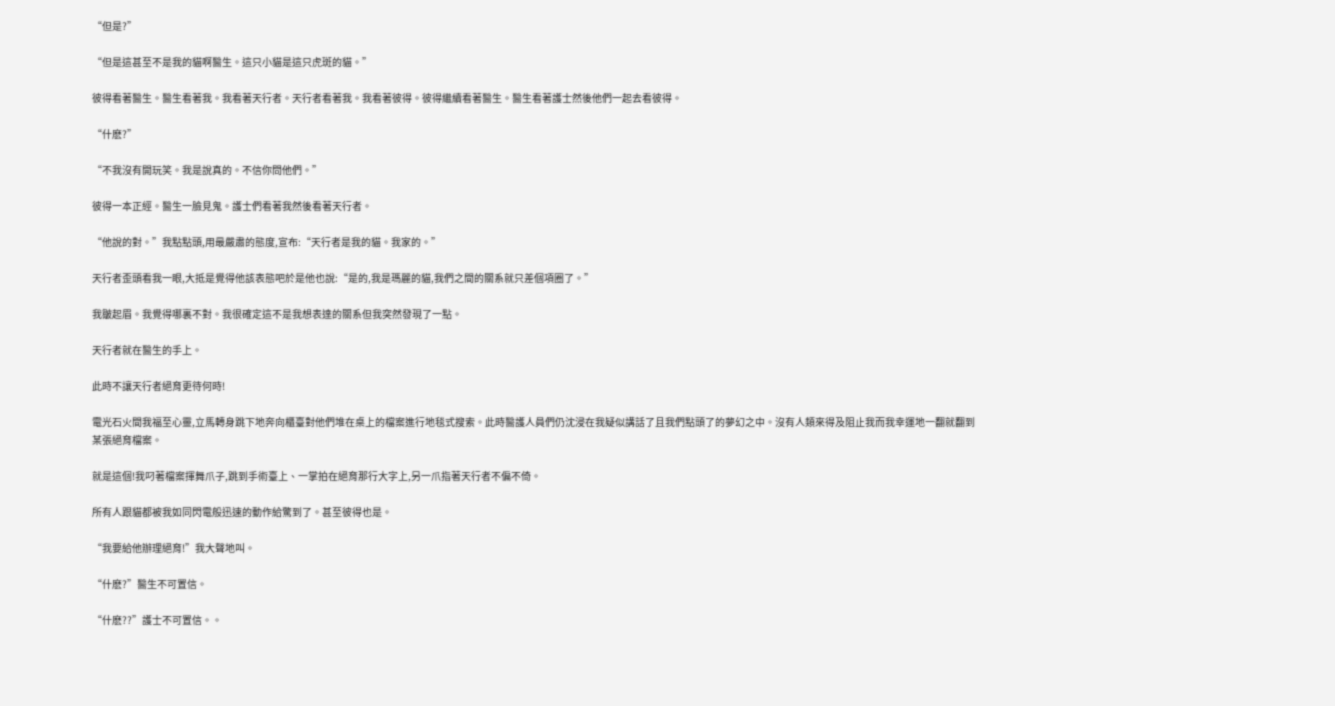“但是?”

“但是這甚至不是我的貓啊醫生。這只小貓是這只虎斑的貓。”

彼得看著醫生。醫生看著我。我看著天行者。天行者看著我。我看著彼得。彼得繼續看著醫生。醫生看著護士然後他們一起去看彼得。

“什麽?”

“不我沒有開玩笑。我是說真的。不信你問他們。”

彼得一本正經。醫生一臉見鬼。護士們看著我然後看著天行者。

“他說的對。”我點點頭,用最嚴肅的態度,宣布:“天行者是我的貓。我家的。”

天行者歪頭看我一眼,大抵是覺得他該表態吧於是他也說:“是的,我是瑪麗的貓,我們之間的關系就只差個項圈了。”

我皺起眉。我覺得哪裏不對。我很確定這不是我想表達的關系但我突然發現了一點。

天行者就在醫生的手上。

此時不讓天行者絕育更待何時!

電光石火間我福至心靈,立馬轉身跳下地奔向櫃臺對他們堆在桌上的檔案進行地毯式搜索。此時醫護人員們仍沈浸在我疑似講話了且我們點頭了的夢幻之中。沒有人類來得及阻止我而我幸運地一翻就翻到某張絕育檔案。

就是這個!我叼著檔案揮舞爪子,跳到手術臺上、一掌拍在絕育那行大字上,另一爪指著天行者不偏不倚。

所有人跟貓都被我如同閃電般迅速的動作給驚到了。甚至彼得也是。

“我要給他辦理絕育!”我大聲地叫。

“什麽?”醫生不可置信。

“什麽??”護士不可置信。。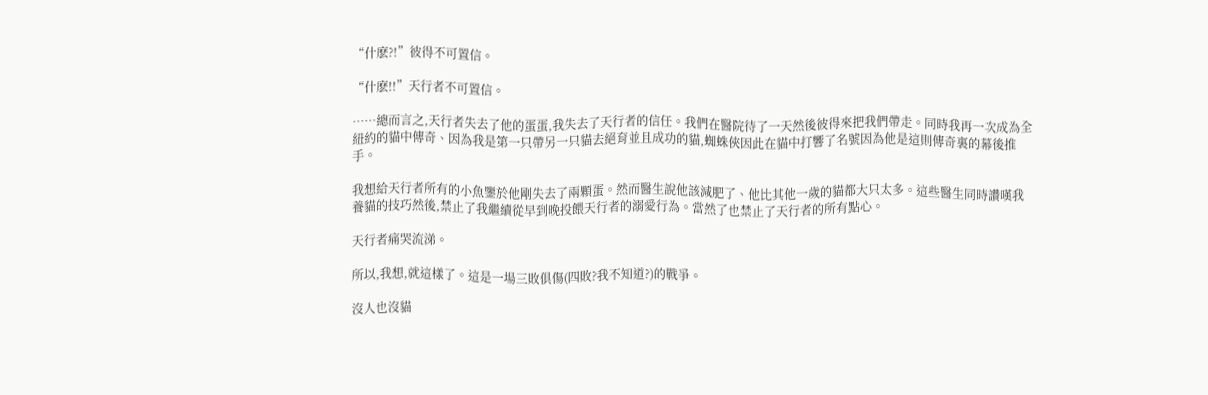“什麽?!”彼得不可置信。

“什麽!!”天行者不可置信。

……總而言之,天行者失去了他的蛋蛋,我失去了天行者的信任。我們在醫院待了一天然後彼得來把我們帶走。同時我再一次成為全紐約的貓中傳奇、因為我是第一只帶另一只貓去絕育並且成功的貓,蜘蛛俠因此在貓中打響了名號因為他是這則傳奇裏的幕後推手。

我想給天行者所有的小魚鑒於他剛失去了兩顆蛋。然而醫生說他該減肥了、他比其他一歲的貓都大只太多。這些醫生同時讚嘆我養貓的技巧然後,禁止了我繼續從早到晚投餵天行者的溺愛行為。當然了也禁止了天行者的所有點心。

天行者痛哭流涕。

所以,我想,就這樣了。這是一場三敗俱傷(四敗?我不知道?)的戰爭。

沒人也沒貓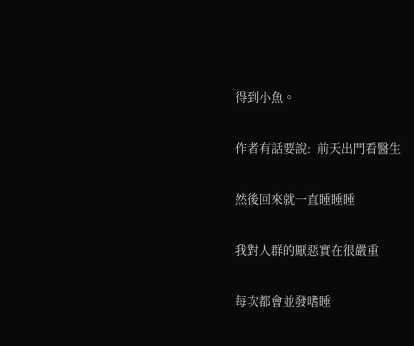得到小魚。

作者有話要說:  前天出門看醫生

然後回來就一直睡睡睡

我對人群的厭惡實在很嚴重

每次都會並發嗜睡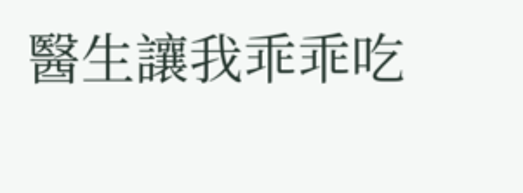醫生讓我乖乖吃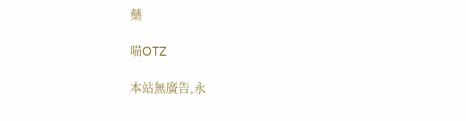藥

喵OTZ

本站無廣告,永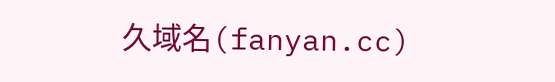久域名(fanyan.cc)